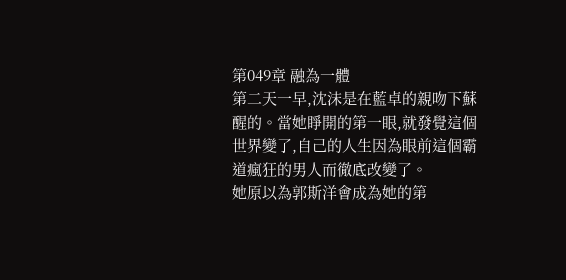第049章 融為一體
第二天一早,沈沫是在藍卓的親吻下蘇醒的。當她睜開的第一眼,就發覺這個世界變了,自己的人生因為眼前這個霸道瘋狂的男人而徹底改變了。
她原以為郭斯洋會成為她的第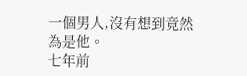一個男人,沒有想到竟然為是他。
七年前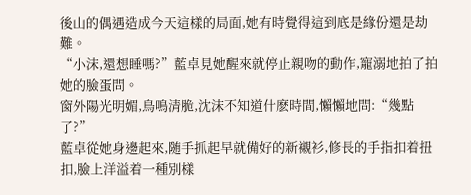後山的偶遇造成今天這樣的局面,她有時覺得這到底是緣份還是劫難。
“小沫,還想睡嗎?”藍卓見她醒來就停止親吻的動作,寵溺地拍了拍她的臉蛋問。
窗外陽光明媚,鳥鳴清脆,沈沫不知道什麽時間,懶懶地問:“幾點了?”
藍卓從她身邊起來,随手抓起早就備好的新襯衫,修長的手指扣着扭扣,臉上洋溢着一種別樣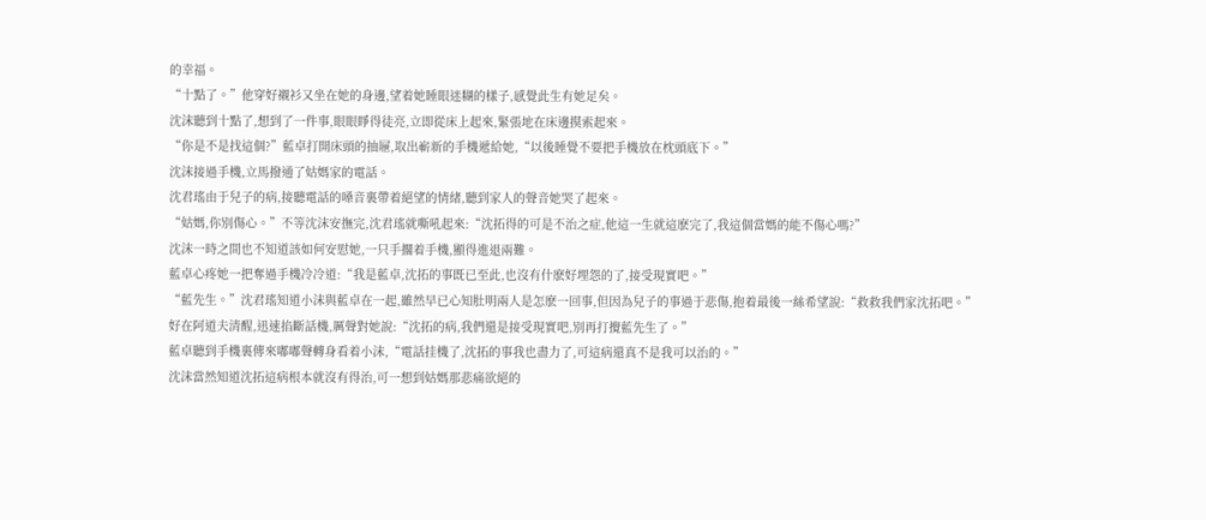的幸福。
“十點了。”他穿好襯衫又坐在她的身邊,望着她睡眼迷糊的樣子,感覺此生有她足矣。
沈沫聽到十點了,想到了一件事,眼眼睜得徒亮,立即從床上起來,緊張地在床邊摸索起來。
“你是不是找這個?”藍卓打開床頭的抽屜,取出嶄新的手機遞給她,“以後睡覺不要把手機放在枕頭底下。”
沈沫接過手機,立馬撥通了姑媽家的電話。
沈君瑤由于兒子的病,接聽電話的嗓音裏帶着絕望的情緒,聽到家人的聲音她哭了起來。
“姑媽,你別傷心。”不等沈沫安撫完,沈君瑤就嘶吼起來:“沈拓得的可是不治之症,他這一生就這麽完了,我這個當媽的能不傷心嗎?”
沈沫一時之間也不知道該如何安慰她,一只手擱着手機,顯得進退兩難。
藍卓心疼她一把奪過手機冷冷道:“我是藍卓,沈拓的事既已至此,也沒有什麽好埋怨的了,接受現實吧。”
“藍先生。”沈君瑤知道小沫與藍卓在一起,雖然早已心知肚明兩人是怎麽一回事,但因為兒子的事過于悲傷,抱着最後一絲希望說:“救救我們家沈拓吧。”
好在阿道夫清醒,迅速掐斷話機,厲聲對她說:“沈拓的病,我們還是接受現實吧,別再打攪藍先生了。”
藍卓聽到手機裏傳來嘟嘟聲轉身看着小沫,“電話挂機了,沈拓的事我也盡力了,可這病還真不是我可以治的。”
沈沫當然知道沈拓這病根本就沒有得治,可一想到姑媽那悲痛欲絕的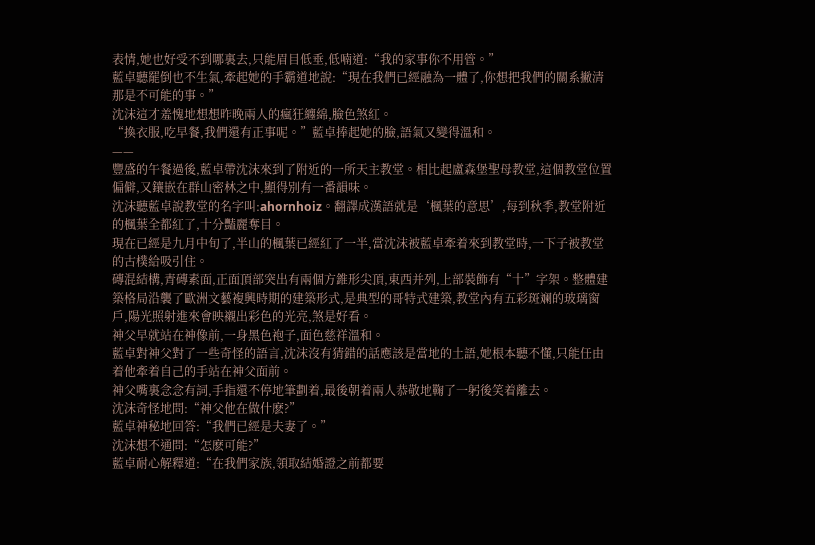表情,她也好受不到哪裏去,只能眉目低垂,低喃道:“我的家事你不用管。”
藍卓聽罷倒也不生氣,牽起她的手霸道地說:“現在我們已經融為一體了,你想把我們的關系撇清那是不可能的事。”
沈沫這才羞愧地想想昨晚兩人的瘋狂纏綿,臉色煞紅。
“換衣服,吃早餐,我們還有正事呢。”藍卓捧起她的臉,語氣又變得溫和。
——
豐盛的午餐過後,藍卓帶沈沫來到了附近的一所天主教堂。相比起盧森堡聖母教堂,這個教堂位置偏僻,又鑲嵌在群山密林之中,顯得別有一番韻味。
沈沫聽藍卓說教堂的名字叫:ahornhoiz。翻譯成漢語就是‘楓葉的意思’,每到秋季,教堂附近的楓葉全都紅了,十分豔麗奪目。
現在已經是九月中旬了,半山的楓葉已經紅了一半,當沈沫被藍卓牽着來到教堂時,一下子被教堂的古樸給吸引住。
磚混結構,青磚素面,正面頂部突出有兩個方錐形尖頂,東西并列,上部裝飾有“十”字架。整體建築格局沿襲了歐洲文藝複興時期的建築形式,是典型的哥特式建築,教堂內有五彩斑斓的玻璃窗戶,陽光照射進來會映襯出彩色的光亮,煞是好看。
神父早就站在神像前,一身黑色袍子,面色慈祥溫和。
藍卓對神父對了一些奇怪的語言,沈沫沒有猜錯的話應該是當地的土語,她根本聽不懂,只能任由着他牽着自己的手站在神父面前。
神父嘴裏念念有詞,手指還不停地筆劃着,最後朝着兩人恭敬地鞠了一躬後笑着離去。
沈沫奇怪地問:“神父他在做什麽?”
藍卓神秘地回答:“我們已經是夫妻了。”
沈沫想不通問:“怎麽可能?”
藍卓耐心解釋道:“在我們家族,領取結婚證之前都要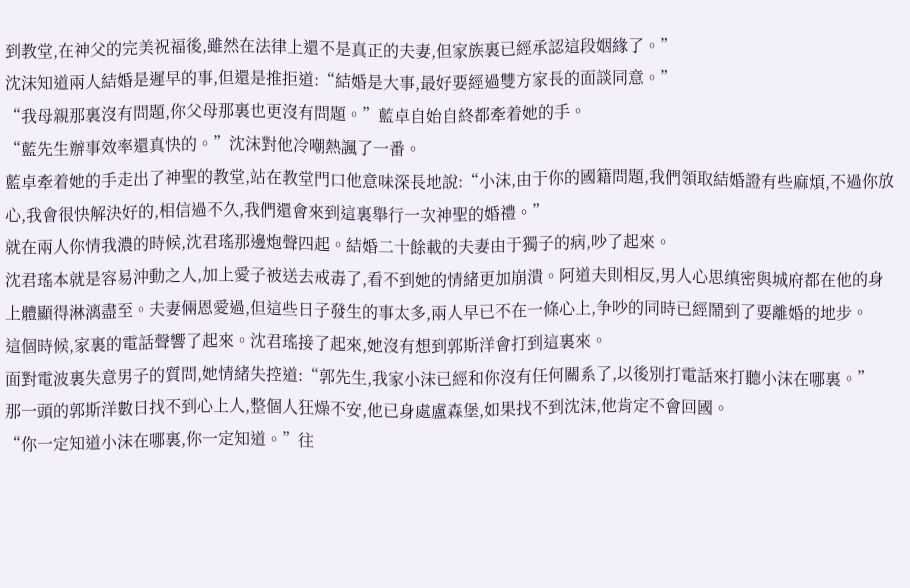到教堂,在神父的完美祝福後,雖然在法律上還不是真正的夫妻,但家族裏已經承認這段姻緣了。”
沈沫知道兩人結婚是遲早的事,但還是推拒道:“結婚是大事,最好要經過雙方家長的面談同意。”
“我母親那裏沒有問題,你父母那裏也更沒有問題。”藍卓自始自終都牽着她的手。
“藍先生辦事效率還真快的。”沈沫對他冷嘲熱諷了一番。
藍卓牽着她的手走出了神聖的教堂,站在教堂門口他意味深長地說:“小沫,由于你的國籍問題,我們領取結婚證有些麻煩,不過你放心,我會很快解決好的,相信過不久,我們還會來到這裏舉行一次神聖的婚禮。”
就在兩人你情我濃的時候,沈君瑤那邊炮聲四起。結婚二十餘載的夫妻由于獨子的病,吵了起來。
沈君瑤本就是容易沖動之人,加上愛子被送去戒毒了,看不到她的情緒更加崩潰。阿道夫則相反,男人心思缜密與城府都在他的身上體顯得淋漓盡至。夫妻倆恩愛過,但這些日子發生的事太多,兩人早已不在一條心上,争吵的同時已經鬧到了要離婚的地步。
這個時候,家裏的電話聲響了起來。沈君瑤接了起來,她沒有想到郭斯洋會打到這裏來。
面對電波裏失意男子的質問,她情緒失控道:“郭先生,我家小沫已經和你沒有任何關系了,以後別打電話來打聽小沫在哪裏。”
那一頭的郭斯洋數日找不到心上人,整個人狂燥不安,他已身處盧森堡,如果找不到沈沫,他肯定不會回國。
“你一定知道小沫在哪裏,你一定知道。”往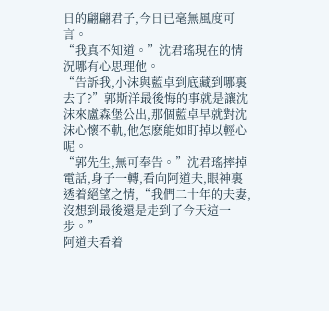日的翩翩君子,今日已毫無風度可言。
“我真不知道。”沈君瑤現在的情況哪有心思理他。
“告訴我,小沫與藍卓到底藏到哪裏去了?”郭斯洋最後悔的事就是讓沈沫來盧森堡公出,那個藍卓早就對沈沫心懷不軌,他怎麽能如盯掉以輕心呢。
“郭先生,無可奉告。”沈君瑤摔掉電話,身子一轉,看向阿道夫,眼神裏透着絕望之情,“我們二十年的夫妻,沒想到最後還是走到了今天這一步。”
阿道夫看着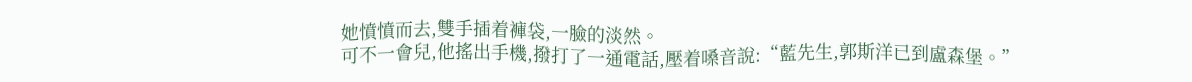她憤憤而去,雙手插着褲袋,一臉的淡然。
可不一會兒,他搖出手機,撥打了一通電話,壓着嗓音說:“藍先生,郭斯洋已到盧森堡。”